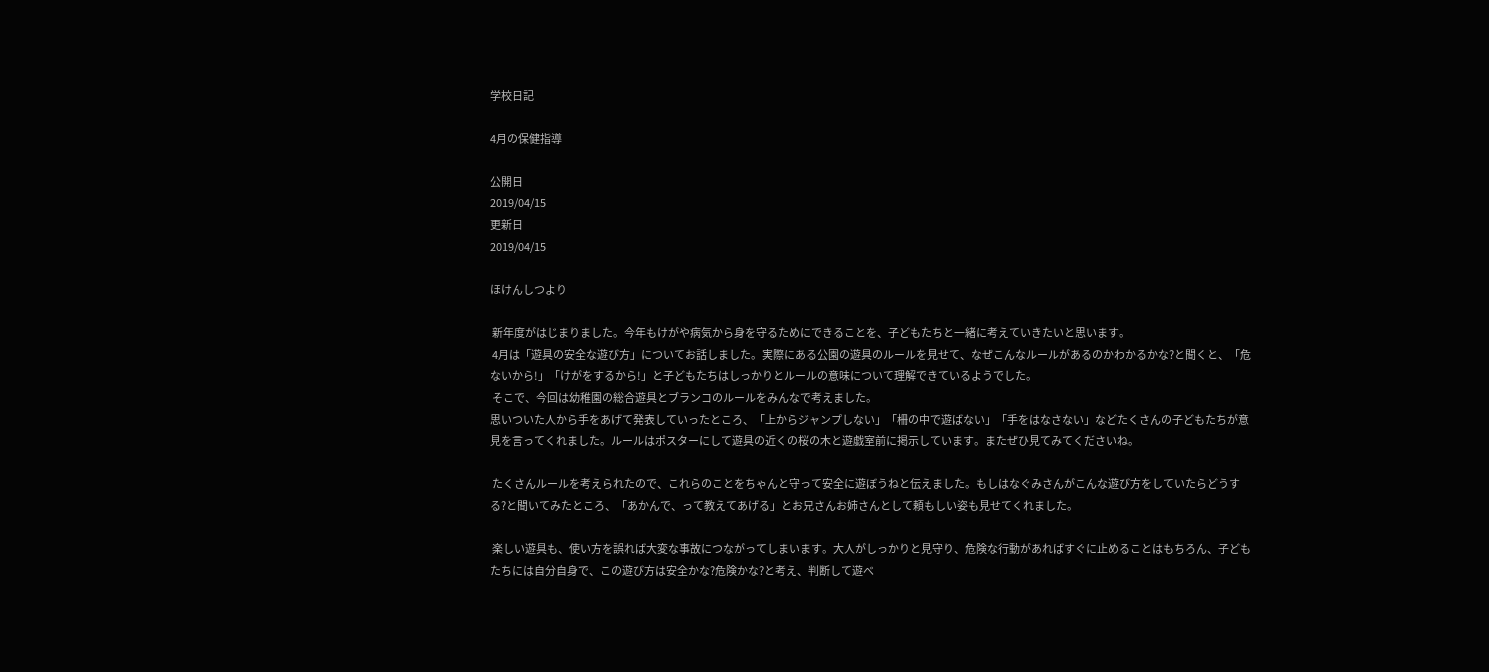学校日記

4月の保健指導

公開日
2019/04/15
更新日
2019/04/15

ほけんしつより

 新年度がはじまりました。今年もけがや病気から身を守るためにできることを、子どもたちと一緒に考えていきたいと思います。
 4月は「遊具の安全な遊び方」についてお話しました。実際にある公園の遊具のルールを見せて、なぜこんなルールがあるのかわかるかな?と聞くと、「危ないから!」「けがをするから!」と子どもたちはしっかりとルールの意味について理解できているようでした。
 そこで、今回は幼稚園の総合遊具とブランコのルールをみんなで考えました。
思いついた人から手をあげて発表していったところ、「上からジャンプしない」「柵の中で遊ばない」「手をはなさない」などたくさんの子どもたちが意見を言ってくれました。ルールはポスターにして遊具の近くの桜の木と遊戯室前に掲示しています。またぜひ見てみてくださいね。

 たくさんルールを考えられたので、これらのことをちゃんと守って安全に遊ぼうねと伝えました。もしはなぐみさんがこんな遊び方をしていたらどうする?と聞いてみたところ、「あかんで、って教えてあげる」とお兄さんお姉さんとして頼もしい姿も見せてくれました。

 楽しい遊具も、使い方を誤れば大変な事故につながってしまいます。大人がしっかりと見守り、危険な行動があればすぐに止めることはもちろん、子どもたちには自分自身で、この遊び方は安全かな?危険かな?と考え、判断して遊べ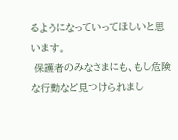るようになっていってほしいと思います。
 保護者のみなさまにも、もし危険な行動など見つけられまし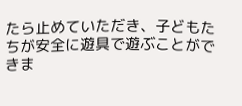たら止めていただき、子どもたちが安全に遊具で遊ぶことができま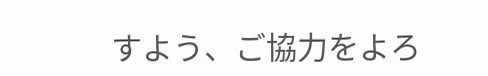すよう、ご協力をよろ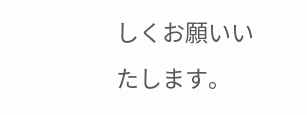しくお願いいたします。